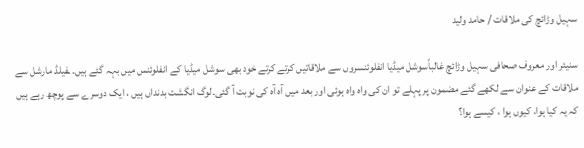سہیل وڑائچ کی ملاقات / حامد ولید

سنیئر اور معروف صحافی سہیل وڑائچ غالباًسوشل میڈیا انفلوئنسروں سے ملاقاتیں کرتے کرتے خود بھی سوشل میڈیا کے انفلوئنس میں بہہ گئے ہیں۔ ـفیلڈ مارشل سے ملاقات کے عنوان سے لکھے گئے مضمون پر پہلے تو ان کی واہ واہ ہوئی اور بعد میں آہ آہ کی نوبت آ گئی۔لوگ انگشت بدنداں ہیں ، ایک دوسرے سے پوچھ رہے ہیں کہ یہ کیا ہوا، کیوں ہوا ، کیسے ہوا؟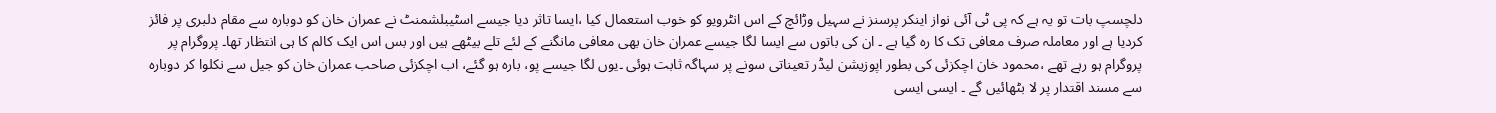دلچسپ بات تو یہ ہے کہ پی ٹی آئی نواز اینکر پرسنز نے سہیل وڑائچ کے اس انٹرویو کو خوب استعمال کیا ،ایسا تاثر دیا جیسے اسٹیبلشمنٹ نے عمران خان کو دوبارہ سے مقام دلبری پر فائز کردیا ہے اور معاملہ صرف معافی تک کا رہ گیا ہے ۔ ان کی باتوں سے ایسا لگا جیسے عمران خان بھی معافی مانگنے کے لئے تلے بیٹھے ہیں اور بس اس ایک کالم کا ہی انتظار تھا۔ پروگرام پر پروگرام ہو رہے تھے ،محمود خان اچکزئی کی بطور اپوزیشن لیڈر تعیناتی سونے پر سہاگہ ثابت ہوئی ۔یوں لگا جیسے پو، بارہ ہو گئے، اب اچکزئی صاحب عمران خان کو جیل سے نکلوا کر دوبارہ سے مسند اقتدار پر لا بٹھائیں گے ۔ ایسی ایسی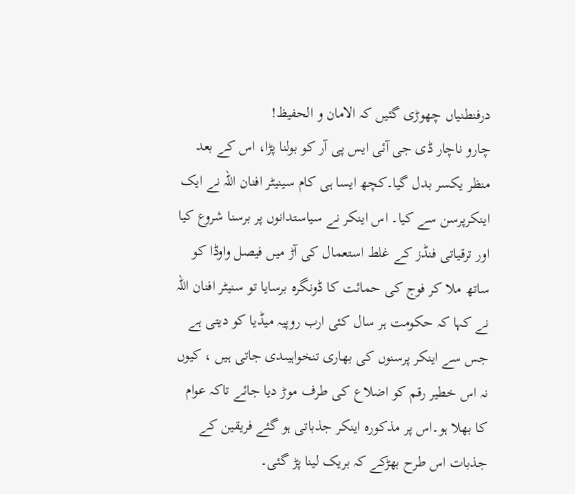درفنطنیاں چھوڑی گئیں کہ الامان و الحفیظ!
چارو ناچار ڈی جی آئی ایس پی آر کو بولنا پڑا، اس کے بعد منظر یکسر بدل گیا۔کچھ ایسا ہی کام سینیٹر افنان اللہ نے ایک اینکرپرسن سے کیا۔ اس اینکر نے سیاستدانوں پر برسنا شروع کیا اور ترقیاتی فنڈز کے غلط استعمال کی آڑ میں فیصل واوڈا کو ساتھ ملا کر فوج کی حمائت کا ڈونگرہ برسایا تو سنیٹر افنان اللہ نے کہا کہ حکومت ہر سال کئی ارب روپیہ میڈیا کو دیتی ہے جس سے اینکر پرسنوں کی بھاری تنخواہیںدی جاتی ہیں ، کیوں نہ اس خطیر رقم کو اضلاع کی طرف موڑ دیا جائے تاکہ عوام کا بھلا ہو۔اس پر مذکورہ اینکر جذباتی ہو گئے فریقین کے جذبات اس طرح بھڑکے کہ بریک لینا پڑ گئی۔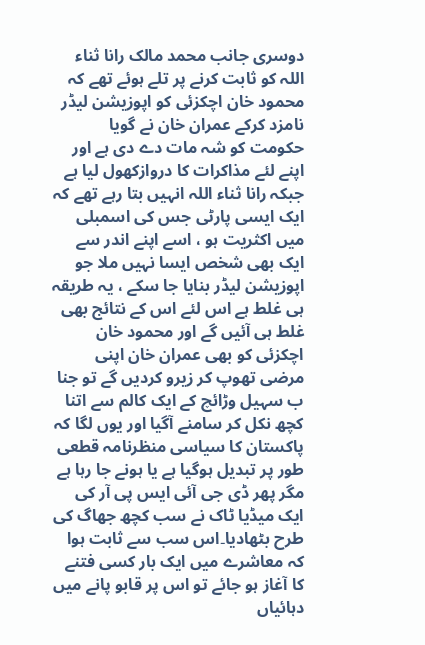دوسری جانب محمد مالک رانا ثناء اللہ کو ثابت کرنے پر تلے ہوئے تھے کہ محمود خان اچکزئی کو اپوزیشن لیڈر نامزد کرکے عمران خان نے گویا حکومت کو شہ مات دے دی ہے اور اپنے لئے مذاکرات کا دروازکھول لیا ہے جبکہ رانا ثناء اللہ انہیں بتا رہے تھے کہ ایک ایسی پارٹی جس کی اسمبلی میں اکثریت ہو ، اسے اپنے اندر سے ایک بھی شخص ایسا نہیں ملا جو اپوزیشن لیڈر بنایا جا سکے ، یہ طریقہ ہی غلط ہے اس لئے اس کے نتائج بھی غلط ہی آئیں گے اور محمود خان اچکزئی کو بھی عمران خان اپنی مرضی تھوپ کر زیرو کردیں گے تو جنا ب سہیل وڑائچ کے ایک کالم سے اتنا کچھ نکل کر سامنے آگیا اور یوں لگا کہ پاکستان کا سیاسی منظرنامہ قطعی طور پر تبدیل ہوگیا ہے یا ہونے جا رہا ہے مگر پھر ڈی جی آئی ایس پی آر کی ایک میڈیا ٹاک نے سب کچھ جھاگ کی طرح بٹھادیا۔اس سب سے ثابت ہوا کہ معاشرے میں ایک بار کسی فتنے کا آغاز ہو جائے تو اس پر قابو پانے میں دہائیاں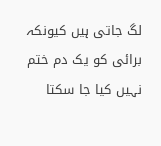لگ جاتی ہیں کیونکہ برائی کو یک دم ختم نہیں کیا جا سکتا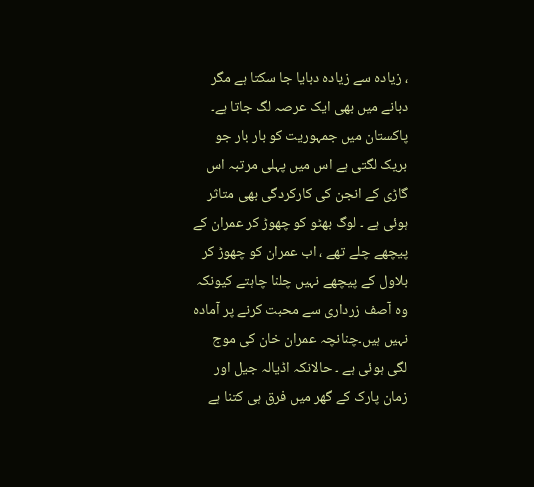، زیادہ سے زیادہ دبایا جا سکتا ہے مگر دبانے میں بھی ایک عرصہ لگ جاتا ہے۔ پاکستان میں جمہوریت کو بار بار جو بریک لگتی ہے اس میں پہلی مرتبہ اس گاڑی کے انجن کی کارکردگی بھی متاثر ہوئی ہے ۔ لوگ بھٹو کو چھوڑ کر عمران کے پیچھے چلے تھے ، اب عمران کو چھوڑ کر بلاول کے پیچھے نہیں چلنا چاہتے کیونکہ وہ آصف زرداری سے محبت کرنے پر آمادہ نہیں ہیں۔چنانچہ عمران خان کی موج لگی ہوئی ہے ۔ حالانکہ اڈیالہ جیل اور زمان پارک کے گھر میں فرق ہی کتنا ہے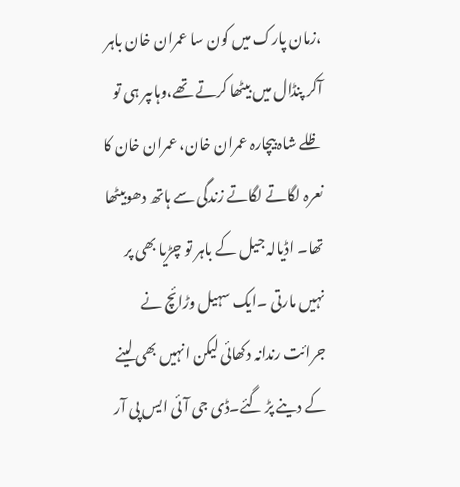،زمان پارک میں کون سا عمران خان باہر آکر پنڈال میں بیٹھا کرتے تھے،وہاںپر ہی تو ظلے شاہ بیچارہ عمران خان، عمران خان کا نعرہ لگاتے لگاتے زندگی سے ہاتھ دھوبیٹھا تھا۔ اڈیالہ جیل کے باہر تو چڑیا بھی پر نہیں مارتی ۔ایک سہیل وڑائچ نے جرائت رندانہ دکھائی لیکن انہیں بھی لینے کے دینے پڑ گئے۔ڈی جی آئی ایس پی آر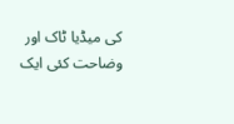کی میڈیا ٹاک اور وضاحت کئی ایک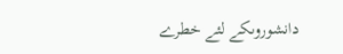دانشوروںکے لئے خطرے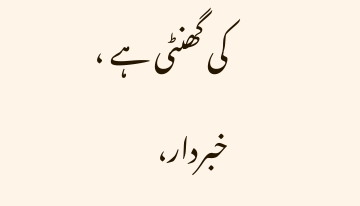کی گھنٹی ہے ، خبردار،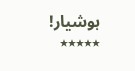ہوشیار!
٭٭٭٭٭